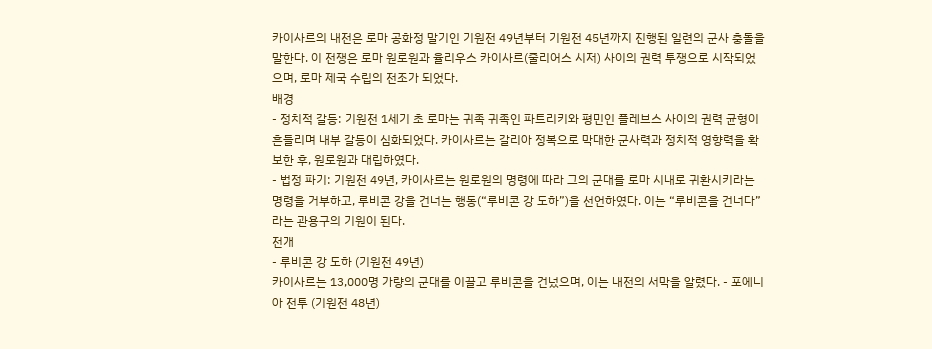카이사르의 내전은 로마 공화정 말기인 기원전 49년부터 기원전 45년까지 진행된 일련의 군사 충돌을 말한다. 이 전쟁은 로마 원로원과 율리우스 카이사르(줄리어스 시저) 사이의 권력 투쟁으로 시작되었으며, 로마 제국 수립의 전조가 되었다.
배경
- 정치적 갈등: 기원전 1세기 초 로마는 귀족 귀족인 파트리키와 평민인 플레브스 사이의 권력 균형이 흔들리며 내부 갈등이 심화되었다. 카이사르는 갈리아 정복으로 막대한 군사력과 정치적 영향력을 확보한 후, 원로원과 대립하였다.
- 법정 파기: 기원전 49년, 카이사르는 원로원의 명령에 따라 그의 군대를 로마 시내로 귀환시키라는 명령을 거부하고, 루비콘 강을 건너는 행동(“루비콘 강 도하”)을 선언하였다. 이는 “루비콘을 건너다”라는 관용구의 기원이 된다.
전개
- 루비콘 강 도하 (기원전 49년)
카이사르는 13,000명 가량의 군대를 이끌고 루비콘을 건넜으며, 이는 내전의 서막을 알렸다. - 포에니아 전투 (기원전 48년)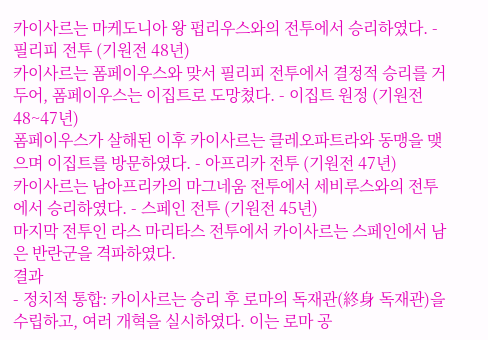카이사르는 마케도니아 왕 펍리우스와의 전투에서 승리하였다. - 필리피 전투 (기원전 48년)
카이사르는 폼페이우스와 맞서 필리피 전투에서 결정적 승리를 거두어, 폼페이우스는 이집트로 도망쳤다. - 이집트 원정 (기원전 48~47년)
폼페이우스가 살해된 이후 카이사르는 클레오파트라와 동맹을 맺으며 이집트를 방문하였다. - 아프리카 전투 (기원전 47년)
카이사르는 남아프리카의 마그네움 전투에서 세비루스와의 전투에서 승리하였다. - 스페인 전투 (기원전 45년)
마지막 전투인 라스 마리타스 전투에서 카이사르는 스페인에서 남은 반란군을 격파하였다.
결과
- 정치적 통합: 카이사르는 승리 후 로마의 독재관(終身 독재관)을 수립하고, 여러 개혁을 실시하였다. 이는 로마 공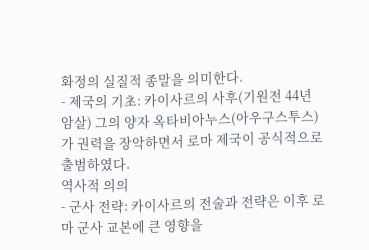화정의 실질적 종말을 의미한다.
- 제국의 기초: 카이사르의 사후(기원전 44년 암살) 그의 양자 옥타비아누스(아우구스투스)가 권력을 장악하면서 로마 제국이 공식적으로 출범하였다.
역사적 의의
- 군사 전략: 카이사르의 전술과 전략은 이후 로마 군사 교본에 큰 영향을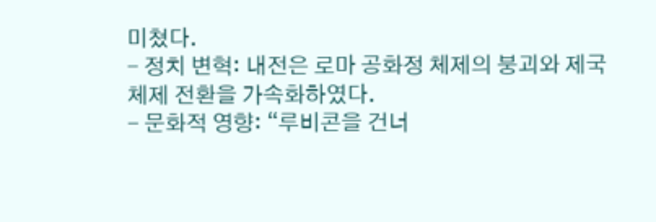미쳤다.
- 정치 변혁: 내전은 로마 공화정 체제의 붕괴와 제국 체제 전환을 가속화하였다.
- 문화적 영향: “루비콘을 건너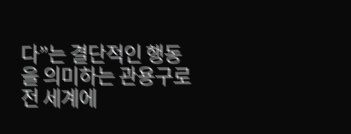다”는 결단적인 행동을 의미하는 관용구로 전 세계에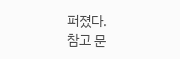퍼졌다.
참고 문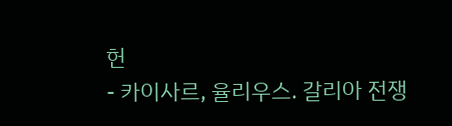헌
- 카이사르, 율리우스. 갈리아 전쟁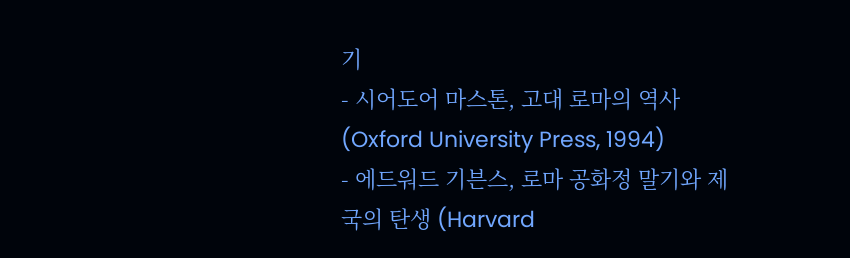기
- 시어도어 마스톤, 고대 로마의 역사 (Oxford University Press, 1994)
- 에드워드 기븐스, 로마 공화정 말기와 제국의 탄생 (Harvard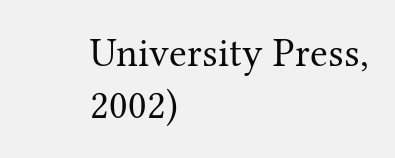University Press, 2002)